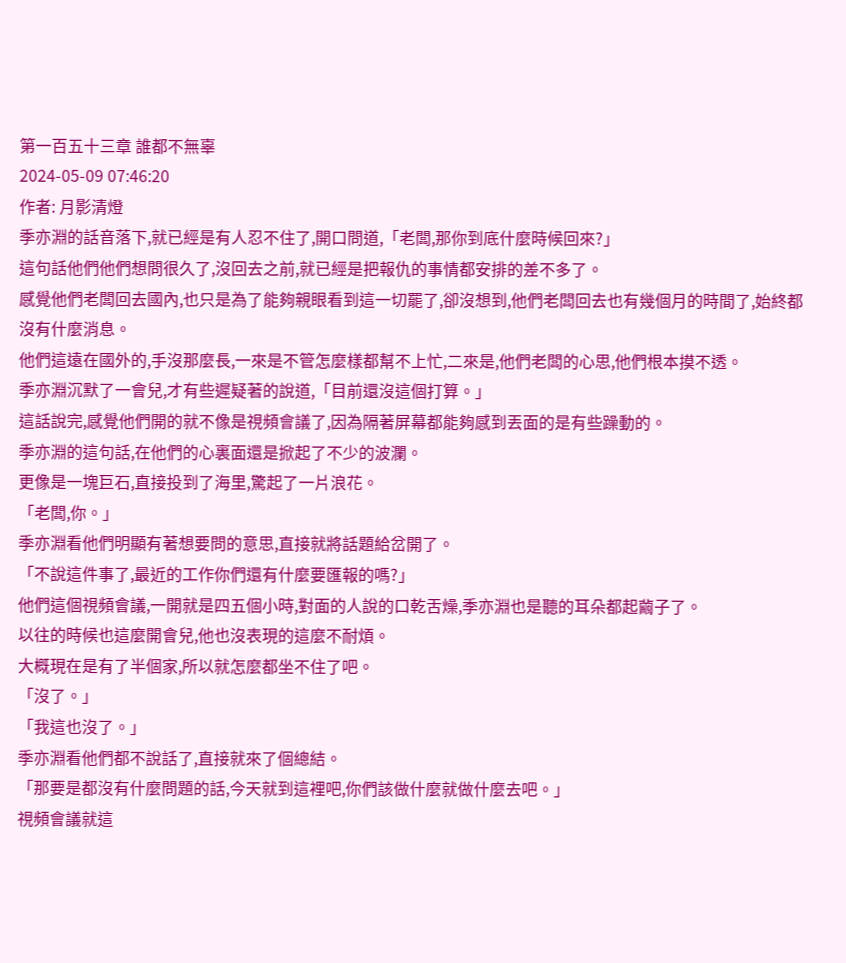第一百五十三章 誰都不無辜
2024-05-09 07:46:20
作者: 月影清燈
季亦淵的話音落下,就已經是有人忍不住了,開口問道,「老闆,那你到底什麼時候回來?」
這句話他們他們想問很久了,沒回去之前,就已經是把報仇的事情都安排的差不多了。
感覺他們老闆回去國內,也只是為了能夠親眼看到這一切罷了,卻沒想到,他們老闆回去也有幾個月的時間了,始終都沒有什麼消息。
他們這遠在國外的,手沒那麼長,一來是不管怎麼樣都幫不上忙,二來是,他們老闆的心思,他們根本摸不透。
季亦淵沉默了一會兒,才有些遲疑著的說道,「目前還沒這個打算。」
這話說完,感覺他們開的就不像是視頻會議了,因為隔著屏幕都能夠感到丟面的是有些躁動的。
季亦淵的這句話,在他們的心裏面還是掀起了不少的波瀾。
更像是一塊巨石,直接投到了海里,驚起了一片浪花。
「老闆,你。」
季亦淵看他們明顯有著想要問的意思,直接就將話題給岔開了。
「不說這件事了,最近的工作你們還有什麼要匯報的嗎?」
他們這個視頻會議,一開就是四五個小時,對面的人說的口乾舌燥,季亦淵也是聽的耳朵都起繭子了。
以往的時候也這麼開會兒,他也沒表現的這麼不耐煩。
大概現在是有了半個家,所以就怎麼都坐不住了吧。
「沒了。」
「我這也沒了。」
季亦淵看他們都不說話了,直接就來了個總結。
「那要是都沒有什麼問題的話,今天就到這裡吧,你們該做什麼就做什麼去吧。」
視頻會議就這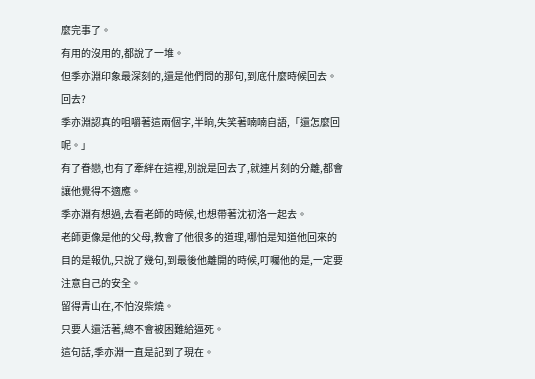麼完事了。
有用的沒用的,都說了一堆。
但季亦淵印象最深刻的,還是他們問的那句,到底什麼時候回去。
回去?
季亦淵認真的咀嚼著這兩個字,半晌,失笑著喃喃自語,「還怎麼回呢。」
有了眷戀,也有了牽絆在這裡,別說是回去了,就連片刻的分離,都會讓他覺得不適應。
季亦淵有想過,去看老師的時候,也想帶著沈初洛一起去。
老師更像是他的父母,教會了他很多的道理,哪怕是知道他回來的目的是報仇,只說了幾句,到最後他離開的時候,叮囑他的是,一定要注意自己的安全。
留得青山在,不怕沒柴燒。
只要人還活著,總不會被困難給逼死。
這句話,季亦淵一直是記到了現在。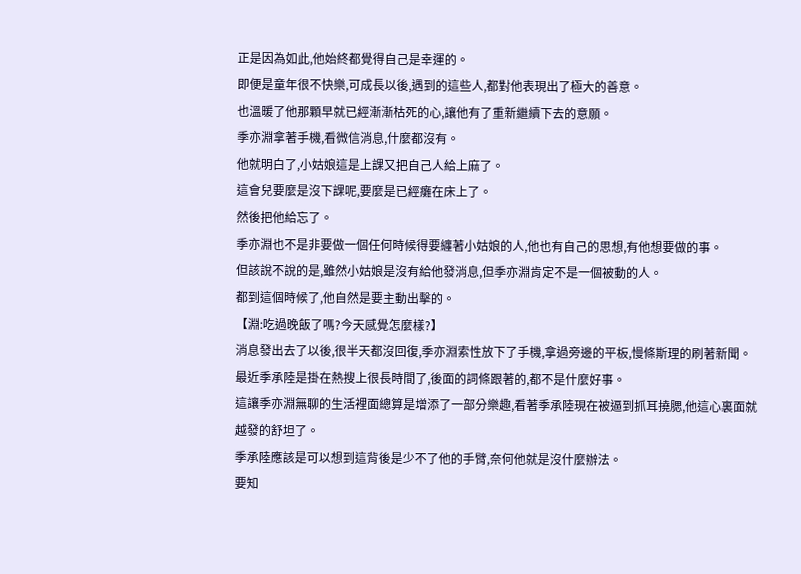正是因為如此,他始終都覺得自己是幸運的。
即便是童年很不快樂,可成長以後,遇到的這些人,都對他表現出了極大的善意。
也溫暖了他那顆早就已經漸漸枯死的心,讓他有了重新繼續下去的意願。
季亦淵拿著手機,看微信消息,什麼都沒有。
他就明白了,小姑娘這是上課又把自己人給上麻了。
這會兒要麼是沒下課呢,要麼是已經癱在床上了。
然後把他給忘了。
季亦淵也不是非要做一個任何時候得要纏著小姑娘的人,他也有自己的思想,有他想要做的事。
但該說不說的是,雖然小姑娘是沒有給他發消息,但季亦淵肯定不是一個被動的人。
都到這個時候了,他自然是要主動出擊的。
【淵:吃過晚飯了嗎?今天感覺怎麼樣?】
消息發出去了以後,很半天都沒回復,季亦淵索性放下了手機,拿過旁邊的平板,慢條斯理的刷著新聞。
最近季承陸是掛在熱搜上很長時間了,後面的詞條跟著的,都不是什麼好事。
這讓季亦淵無聊的生活裡面總算是增添了一部分樂趣,看著季承陸現在被逼到抓耳撓腮,他這心裏面就越發的舒坦了。
季承陸應該是可以想到這背後是少不了他的手臂,奈何他就是沒什麼辦法。
要知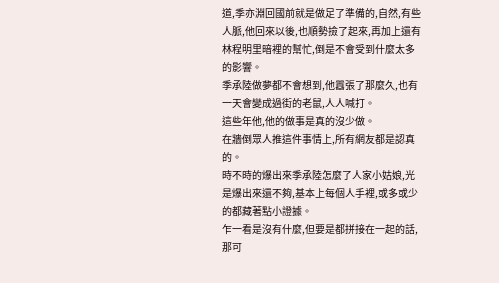道,季亦淵回國前就是做足了準備的,自然,有些人脈,他回來以後,也順勢撿了起來,再加上還有林程明里暗裡的幫忙,倒是不會受到什麼太多的影響。
季承陸做夢都不會想到,他囂張了那麼久,也有一天會變成過街的老鼠,人人喊打。
這些年他,他的做事是真的沒少做。
在牆倒眾人推這件事情上,所有網友都是認真的。
時不時的爆出來季承陸怎麼了人家小姑娘,光是爆出來還不夠,基本上每個人手裡,或多或少的都藏著點小證據。
乍一看是沒有什麼,但要是都拼接在一起的話,那可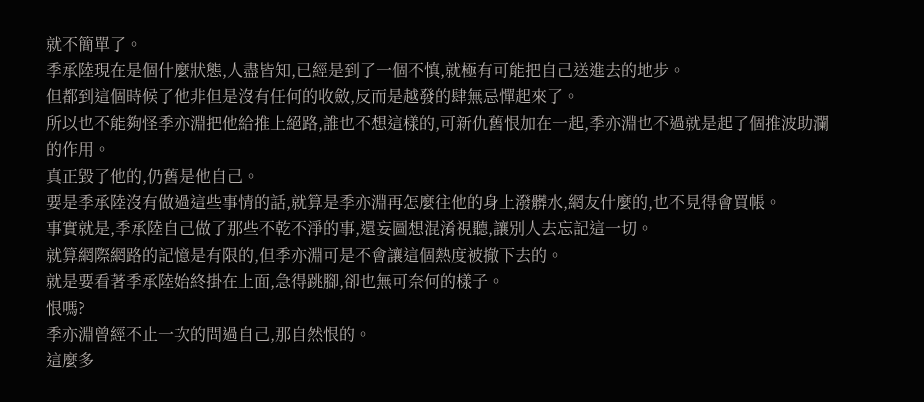就不簡單了。
季承陸現在是個什麼狀態,人盡皆知,已經是到了一個不慎,就極有可能把自己送進去的地步。
但都到這個時候了他非但是沒有任何的收斂,反而是越發的肆無忌憚起來了。
所以也不能夠怪季亦淵把他給推上絕路,誰也不想這樣的,可新仇舊恨加在一起,季亦淵也不過就是起了個推波助瀾的作用。
真正毀了他的,仍舊是他自己。
要是季承陸沒有做過這些事情的話,就算是季亦淵再怎麼往他的身上潑髒水,網友什麼的,也不見得會買帳。
事實就是,季承陸自己做了那些不乾不淨的事,還妄圖想混淆視聽,讓別人去忘記這一切。
就算網際網路的記憶是有限的,但季亦淵可是不會讓這個熱度被撤下去的。
就是要看著季承陸始終掛在上面,急得跳腳,卻也無可奈何的樣子。
恨嗎?
季亦淵曾經不止一次的問過自己,那自然恨的。
這麼多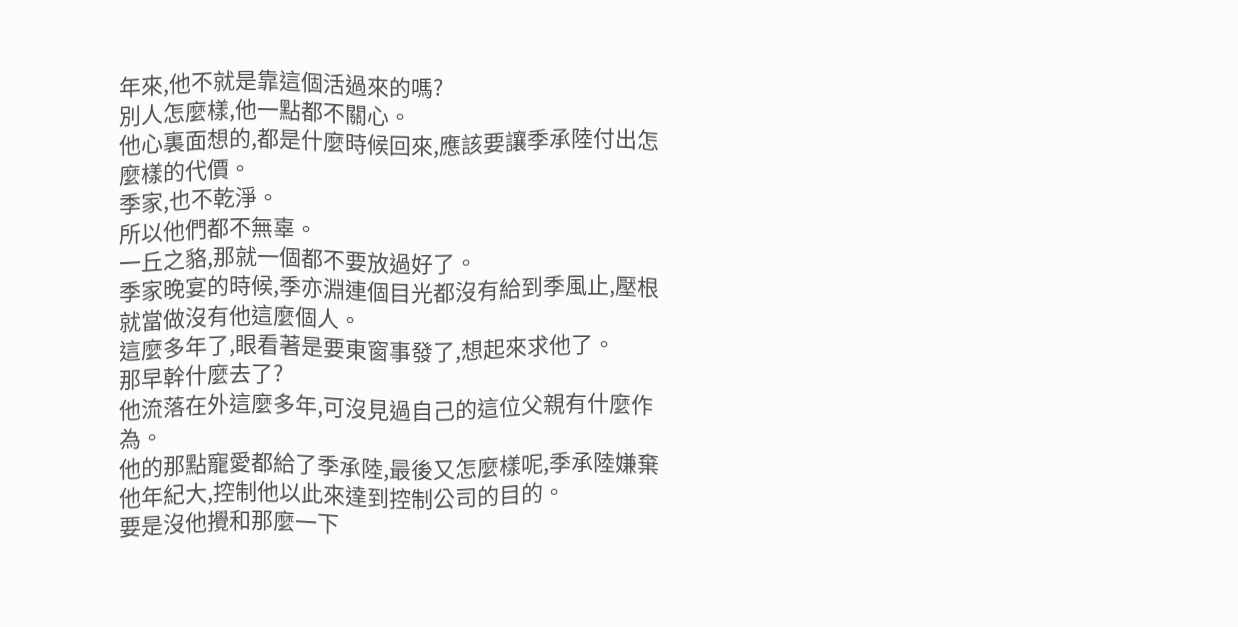年來,他不就是靠這個活過來的嗎?
別人怎麼樣,他一點都不關心。
他心裏面想的,都是什麼時候回來,應該要讓季承陸付出怎麼樣的代價。
季家,也不乾淨。
所以他們都不無辜。
一丘之貉,那就一個都不要放過好了。
季家晚宴的時候,季亦淵連個目光都沒有給到季風止,壓根就當做沒有他這麼個人。
這麼多年了,眼看著是要東窗事發了,想起來求他了。
那早幹什麼去了?
他流落在外這麼多年,可沒見過自己的這位父親有什麼作為。
他的那點寵愛都給了季承陸,最後又怎麼樣呢,季承陸嫌棄他年紀大,控制他以此來達到控制公司的目的。
要是沒他攪和那麼一下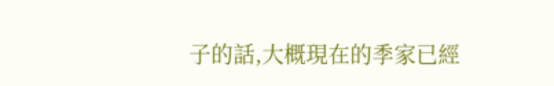子的話,大概現在的季家已經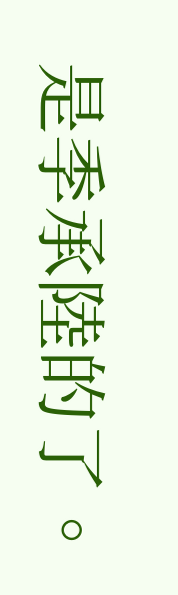是季承陸的了。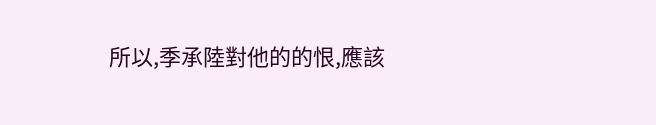所以,季承陸對他的的恨,應該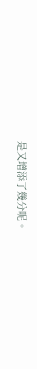是又增添了幾分呢。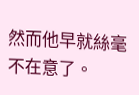然而他早就絲毫不在意了。